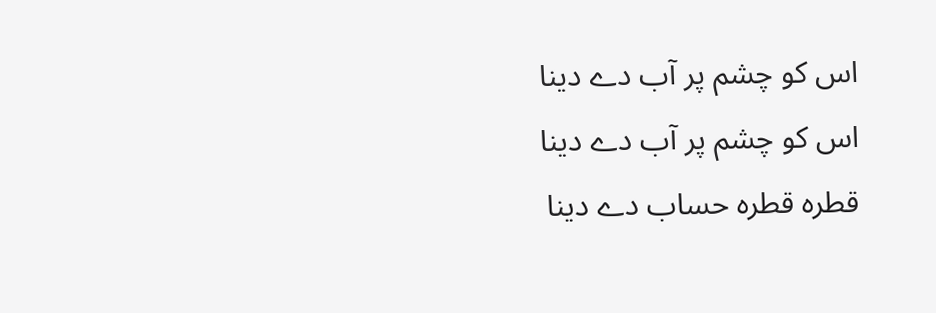اس کو چشم پر آب دے دینا
اس کو چشم پر آب دے دینا
قطرہ قطرہ حساب دے دینا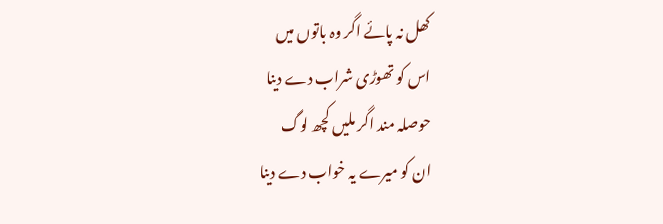کھل نہ پائے اگر وہ باتوں میں
اس کو تھوڑی شراب دے دینا
حوصلہ مند اگر ملیں کچھ لوگ
ان کو میرے یہ خواب دے دینا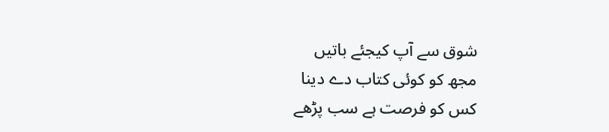شوق سے آپ کیجئے باتیں
مجھ کو کوئی کتاب دے دینا
کس کو فرصت ہے سب پڑھے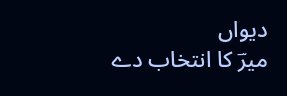دیواں
میرؔ کا انتخاب دے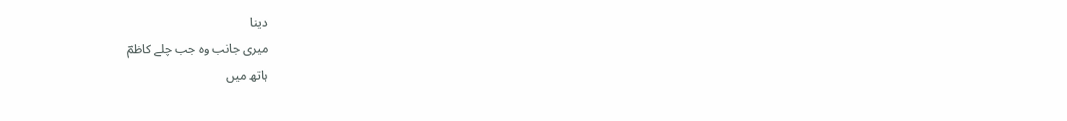دینا
میری جانب وہ جب چلے کاظمؔ
ہاتھ میں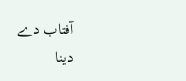آفتاب دے دینا